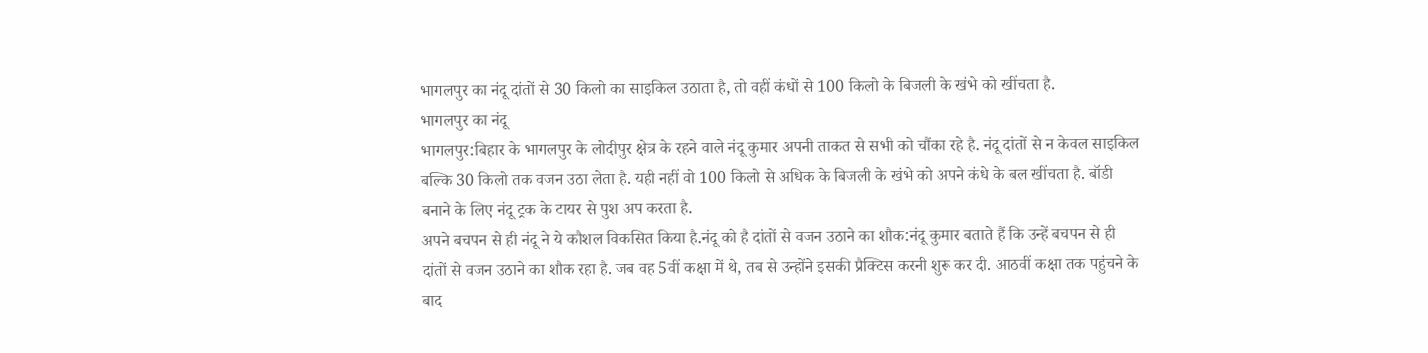भागलपुर का नंदू दांतों से 30 किलो का साइकिल उठाता है, तो वहीं कंधों से 100 किलो के बिजली के खंभे को खींचता है.
भागलपुर का नंदू
भागलपुर:बिहार के भागलपुर के लोदीपुर क्षेत्र के रहने वाले नंदू कुमार अपनी ताकत से सभी को चौंका रहे है. नंदू दांतों से न केवल साइकिल बल्कि 30 किलो तक वजन उठा लेता है. यही नहीं वो 100 किलो से अधिक के बिजली के खंभे को अपने कंधे के बल खींचता है. बॉडी बनाने के लिए नंदू ट्रक के टायर से पुश अप करता है.
अपने बचपन से ही नंदू ने ये कौशल विकसित किया है.नंदू को है दांतों से वजन उठाने का शौक:नंदू कुमार बताते हैं कि उन्हें बचपन से ही दांतों से वजन उठाने का शौक रहा है. जब वह 5वीं कक्षा में थे, तब से उन्होंने इसकी प्रैक्टिस करनी शुरू कर दी. आठवीं कक्षा तक पहुंचने के बाद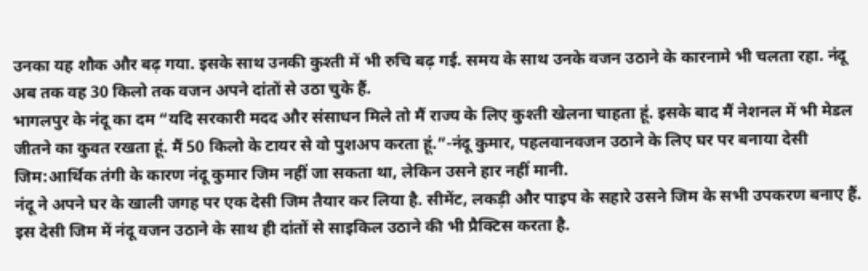उनका यह शौक और बढ़ गया. इसके साथ उनकी कुश्ती में भी रुचि बढ़ गई. समय के साथ उनके वजन उठाने के कारनामे भी चलता रहा. नंदू अब तक वह 30 किलो तक वजन अपने दांतों से उठा चुके हैं.
भागलपुर के नंदू का दम “यदि सरकारी मदद और संसाधन मिले तो मैं राज्य के लिए कुश्ती खेलना चाहता हूं. इसके बाद मैं नेशनल में भी मेडल जीतने का कुवत रखता हूं. मैं 50 किलो के टायर से वो पुशअप करता हूं.”-नंदू कुमार, पहलवानवजन उठाने के लिए घर पर बनाया देसी जिम:आर्थिक तंगी के कारण नंदू कुमार जिम नहीं जा सकता था, लेकिन उसने हार नहीं मानी.
नंदू ने अपने घर के खाली जगह पर एक देसी जिम तैयार कर लिया है. सीमेंट, लकड़ी और पाइप के सहारे उसने जिम के सभी उपकरण बनाए हैं. इस देसी जिम में नंदू वजन उठाने के साथ ही दांतों से साइकिल उठाने की भी प्रैक्टिस करता है.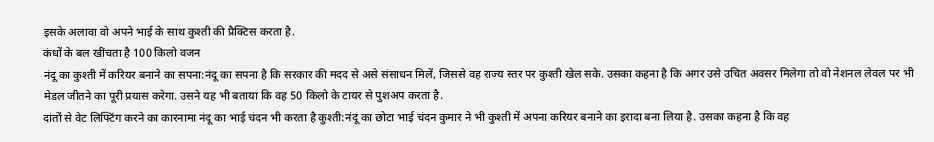इसके अलावा वो अपने भाई के साथ कुश्ती की प्रैक्टिस करता है.
कंधों के बल खींचता है 100 किलो वजन
नंदू का कुश्ती में करियर बनाने का सपना:नंदू का सपना है कि सरकार की मदद से असे संसाधन मिलें, जिससे वह राज्य स्तर पर कुश्ती खेल सके. उसका कहना है कि अगर उसे उचित अवसर मिलेगा तो वो नेशनल लेवल पर भी मेडल जीतने का पूरी प्रयास करेगा. उसने यह भी बताया कि वह 50 किलो के टायर से पुशअप करता है.
दांतों से वेट लिफ्टिंग करने का कारनामा नंदू का भाई चंदन भी करता है कुश्ती:नंदू का छोटा भाई चंदन कुमार ने भी कुश्ती में अपना करियर बनाने का इरादा बना लिया है. उसका कहना है कि वह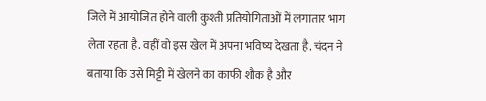जिले में आयोजित होने वाली कुश्ती प्रतियोगिताओं में लगातार भाग लेता रहता है. वहीं वो इस खेल में अपना भविष्य देखता है. चंदन ने बताया कि उसे मिट्टी में खेलने का काफी शौक है और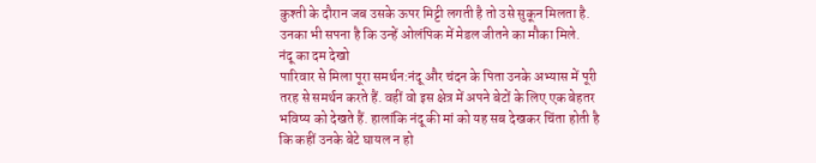कुश्ती के दौरान जब उसके ऊपर मिट्टी लगती है तो उसे सुकून मिलता है. उनका भी सपना है कि उन्हें ओलंपिक में मेडल जीतने का मौका मिले.
नंदू का दम देखो
पारिवार से मिला पूरा समर्थन:नंदू और चंदन के पिता उनके अभ्यास में पूरी तरह से समर्थन करते हैं. वहीं वो इस क्षेत्र में अपने बेटों के लिए एक बेहतर भविष्य को देखते हैं. हालांकि नंदू की मां को यह सब देखकर चिंता होती है कि कहीं उनके बेटे घायल न हो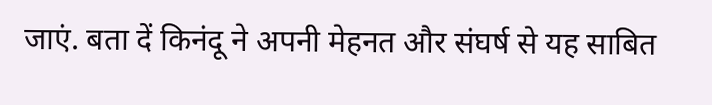जाएं. बता दें किनंदू ने अपनी मेहनत और संघर्ष से यह साबित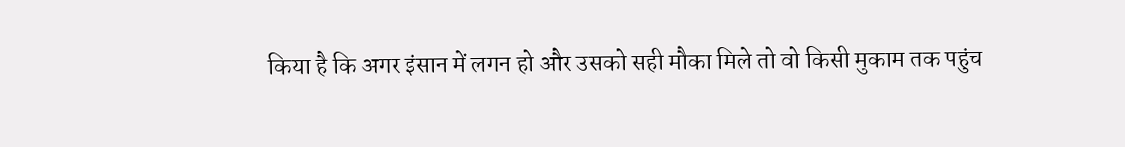किया है कि अगर इंसान में लगन हो और उसको सही मौका मिले तो वो किसी मुकाम तक पहुंच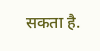सकता है.